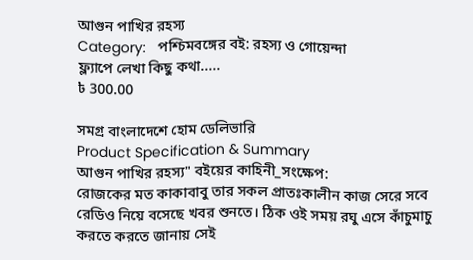আগুন পাখির রহস্য
Category:   পশ্চিমবঙ্গের বই: রহস্য ও গোয়েন্দা
ফ্ল্যাপে লেখা কিছু কথা.....
৳ 300.00

সমগ্র বাংলাদেশে হোম ডেলিভারি
Product Specification & Summary
আগুন পাখির রহস্য" বইয়ের কাহিনী_সংক্ষেপ:
রোজকের মত কাকাবাবু তার সকল প্রাতঃকালীন কাজ সেরে সবে রেডিও নিয়ে বসেছে খবর শুনতে। ঠিক ওই সময় রঘু এসে কাঁচুমাচু করতে করতে জানায় সেই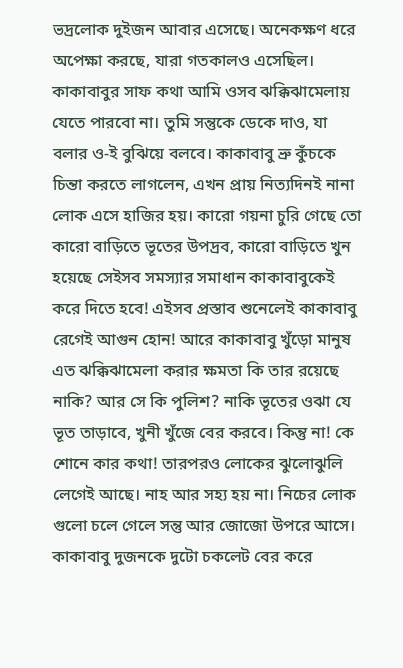ভদ্রলোক দুইজন আবার এসেছে। অনেকক্ষণ ধরে অপেক্ষা করছে, যারা গতকালও এসেছিল। কাকাবাবুর সাফ কথা আমি ওসব ঝক্কিঝামেলায় যেতে পারবো না। তুমি সন্তুকে ডেকে দাও, যা বলার ও-ই বুঝিয়ে বলবে। কাকাবাবু ভ্রু কুঁচকে চিন্তা করতে লাগলেন, এখন প্রায় নিত্যদিনই নানা লোক এসে হাজির হয়। কারো গয়না চুরি গেছে তো কারো বাড়িতে ভূতের উপদ্রব, কারো বাড়িতে খুন হয়েছে সেইসব সমস্যার সমাধান কাকাবাবুকেই করে দিতে হবে! এইসব প্রস্তাব শুনেলেই কাকাবাবু রেগেই আগুন হোন! আরে কাকাবাবু খুঁড়ো মানুষ এত ঝক্কিঝামেলা করার ক্ষমতা কি তার রয়েছে নাকি? আর সে কি পুলিশ? নাকি ভূতের ওঝা যে ভূত তাড়াবে, খুনী খুঁজে বের করবে। কিন্তু না! কে শোনে কার কথা! তারপরও লোকের ঝুলোঝুলি লেগেই আছে। নাহ আর সহ্য হয় না। নিচের লোক গুলো চলে গেলে সন্তু আর জোজো উপরে আসে। কাকাবাবু দুজনকে দুটো চকলেট বের করে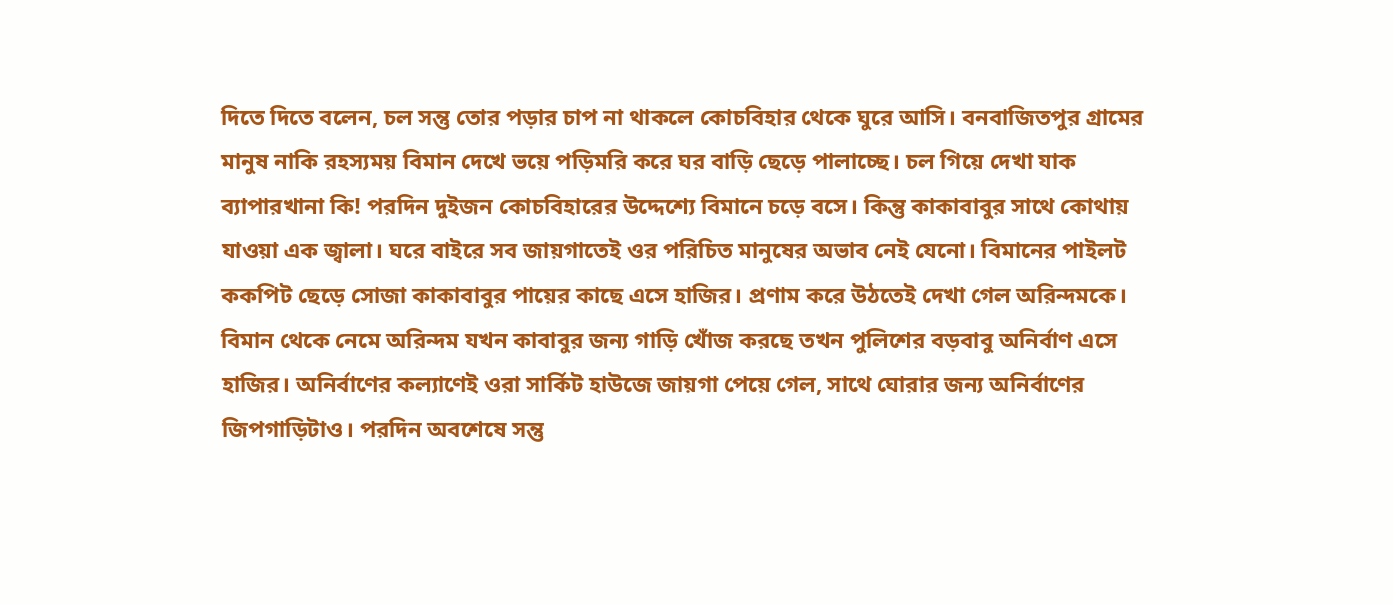দিতে দিতে বলেন, চল সন্তু তোর পড়ার চাপ না থাকলে কোচবিহার থেকে ঘুরে আসি। বনবাজিতপুর গ্রামের মানুষ নাকি রহস্যময় বিমান দেখে ভয়ে পড়িমরি করে ঘর বাড়ি ছেড়ে পালাচ্ছে। চল গিয়ে দেখা যাক ব্যাপারখানা কি! পরদিন দুইজন কোচবিহারের উদ্দেশ্যে বিমানে চড়ে বসে। কিন্তু কাকাবাবুর সাথে কোথায় যাওয়া এক জ্বালা। ঘরে বাইরে সব জায়গাতেই ওর পরিচিত মানুষের অভাব নেই যেনো। বিমানের পাইলট ককপিট ছেড়ে সোজা কাকাবাবুর পায়ের কাছে এসে হাজির। প্রণাম করে উঠতেই দেখা গেল অরিন্দমকে। বিমান থেকে নেমে অরিন্দম যখন কাবাবুর জন্য গাড়ি খোঁজ করছে তখন পুলিশের বড়বাবু অনির্বাণ এসে হাজির। অনির্বাণের কল্যাণেই ওরা সার্কিট হাউজে জায়গা পেয়ে গেল, সাথে ঘোরার জন্য অনির্বাণের জিপগাড়িটাও। পরদিন অবশেষে সন্তু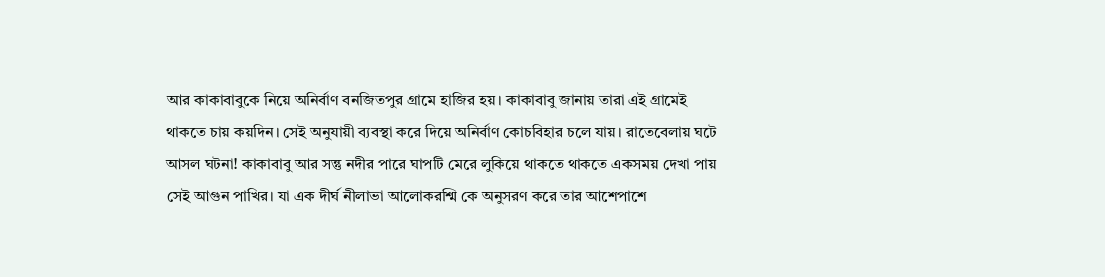আর কাকাবাবুকে নিয়ে অনির্বাণ বনজিতপুর গ্রামে হাজির হয়। কাকাবাবু জানায় তারা এই গ্রামেই থাকতে চায় কয়দিন। সেই অনুযায়ী ব্যবস্থা করে দিয়ে অনির্বাণ কোচবিহার চলে যায়। রাতেবেলায় ঘটে আসল ঘটনা! কাকাবাবু আর সন্তু নদীর পারে ঘাপটি মেরে লুকিয়ে থাকতে থাকতে একসময় দেখা পায় সেই আগুন পাখির। যা এক দীর্ঘ নীলাভা আলোকরশ্মি কে অনুসরণ করে তার আশেপাশে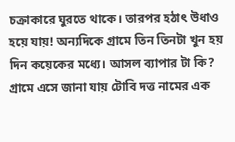চক্রাকারে ঘুরতে থাকে। তারপর হঠাৎ উধাও হয়ে যায়! অন্যদিকে গ্রামে তিন তিনটা খুন হয় দিন কয়েকের মধ্যে। আসল ব্যাপার টা কি? গ্রামে এসে জানা যায় টোবি দত্ত নামের এক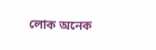লোক অনেক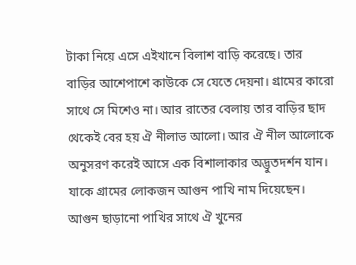টাকা নিয়ে এসে এইখানে বিলাশ বাড়ি করেছে। তার বাড়ির আশেপাশে কাউকে সে যেতে দেয়না। গ্রামের কারো সাথে সে মিশেও না। আর রাতের বেলায় তার বাড়ির ছাদ থেকেই বের হয় ঐ নীলাভ আলো। আর ঐ নীল আলোকে অনুসরণ করেই আসে এক বিশালাকার অদ্ভুতদর্শন যান। যাকে গ্রামের লোকজন আগুন পাখি নাম দিয়েছেন। আগুন ছাড়ানো পাখির সাথে ঐ খুনের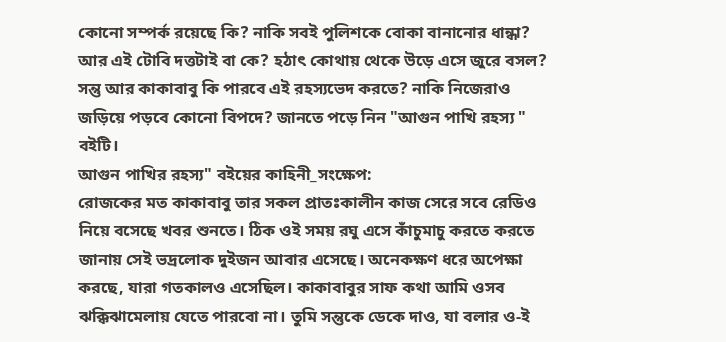কোনো সম্পর্ক রয়েছে কি? নাকি সবই পুলিশকে বোকা বানানোর ধান্ধা? আর এই টোবি দত্তটাই বা কে? হঠাৎ কোথায় থেকে উড়ে এসে জুরে বসল? সন্তু আর কাকাবাবু কি পারবে এই রহস্যভেদ করতে? নাকি নিজেরাও জড়িয়ে পড়বে কোনো বিপদে? জানতে পড়ে নিন "আগুন পাখি রহস্য " বইটি।
আগুন পাখির রহস্য" বইয়ের কাহিনী_সংক্ষেপ:
রোজকের মত কাকাবাবু তার সকল প্রাতঃকালীন কাজ সেরে সবে রেডিও নিয়ে বসেছে খবর শুনতে। ঠিক ওই সময় রঘু এসে কাঁচুমাচু করতে করতে জানায় সেই ভদ্রলোক দুইজন আবার এসেছে। অনেকক্ষণ ধরে অপেক্ষা করছে, যারা গতকালও এসেছিল। কাকাবাবুর সাফ কথা আমি ওসব ঝক্কিঝামেলায় যেতে পারবো না। তুমি সন্তুকে ডেকে দাও, যা বলার ও-ই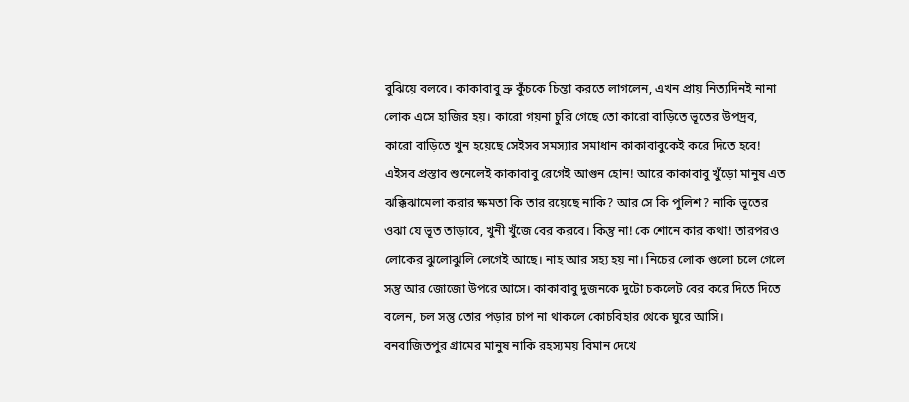বুঝিয়ে বলবে। কাকাবাবু ভ্রু কুঁচকে চিন্তা করতে লাগলেন, এখন প্রায় নিত্যদিনই নানা লোক এসে হাজির হয়। কারো গয়না চুরি গেছে তো কারো বাড়িতে ভূতের উপদ্রব, কারো বাড়িতে খুন হয়েছে সেইসব সমস্যার সমাধান কাকাবাবুকেই করে দিতে হবে! এইসব প্রস্তাব শুনেলেই কাকাবাবু রেগেই আগুন হোন! আরে কাকাবাবু খুঁড়ো মানুষ এত ঝক্কিঝামেলা করার ক্ষমতা কি তার রয়েছে নাকি? আর সে কি পুলিশ? নাকি ভূতের ওঝা যে ভূত তাড়াবে, খুনী খুঁজে বের করবে। কিন্তু না! কে শোনে কার কথা! তারপরও লোকের ঝুলোঝুলি লেগেই আছে। নাহ আর সহ্য হয় না। নিচের লোক গুলো চলে গেলে সন্তু আর জোজো উপরে আসে। কাকাবাবু দুজনকে দুটো চকলেট বের করে দিতে দিতে বলেন, চল সন্তু তোর পড়ার চাপ না থাকলে কোচবিহার থেকে ঘুরে আসি। বনবাজিতপুর গ্রামের মানুষ নাকি রহস্যময় বিমান দেখে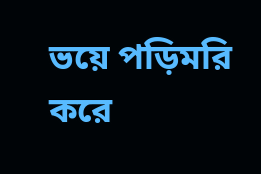ভয়ে পড়িমরি করে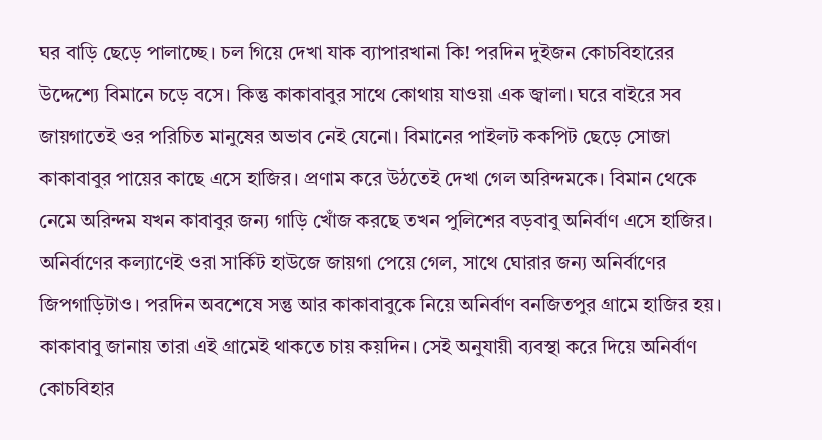ঘর বাড়ি ছেড়ে পালাচ্ছে। চল গিয়ে দেখা যাক ব্যাপারখানা কি! পরদিন দুইজন কোচবিহারের উদ্দেশ্যে বিমানে চড়ে বসে। কিন্তু কাকাবাবুর সাথে কোথায় যাওয়া এক জ্বালা। ঘরে বাইরে সব জায়গাতেই ওর পরিচিত মানুষের অভাব নেই যেনো। বিমানের পাইলট ককপিট ছেড়ে সোজা কাকাবাবুর পায়ের কাছে এসে হাজির। প্রণাম করে উঠতেই দেখা গেল অরিন্দমকে। বিমান থেকে নেমে অরিন্দম যখন কাবাবুর জন্য গাড়ি খোঁজ করছে তখন পুলিশের বড়বাবু অনির্বাণ এসে হাজির। অনির্বাণের কল্যাণেই ওরা সার্কিট হাউজে জায়গা পেয়ে গেল, সাথে ঘোরার জন্য অনির্বাণের জিপগাড়িটাও। পরদিন অবশেষে সন্তু আর কাকাবাবুকে নিয়ে অনির্বাণ বনজিতপুর গ্রামে হাজির হয়। কাকাবাবু জানায় তারা এই গ্রামেই থাকতে চায় কয়দিন। সেই অনুযায়ী ব্যবস্থা করে দিয়ে অনির্বাণ কোচবিহার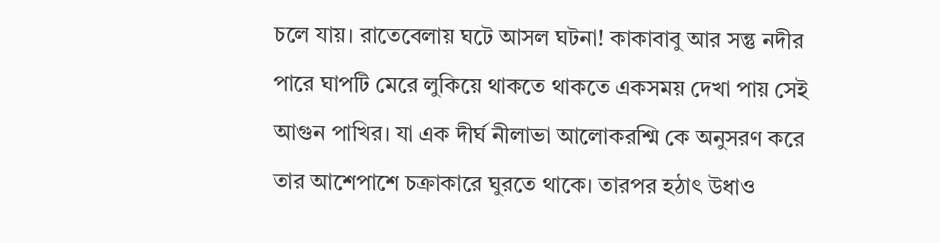চলে যায়। রাতেবেলায় ঘটে আসল ঘটনা! কাকাবাবু আর সন্তু নদীর পারে ঘাপটি মেরে লুকিয়ে থাকতে থাকতে একসময় দেখা পায় সেই আগুন পাখির। যা এক দীর্ঘ নীলাভা আলোকরশ্মি কে অনুসরণ করে তার আশেপাশে চক্রাকারে ঘুরতে থাকে। তারপর হঠাৎ উধাও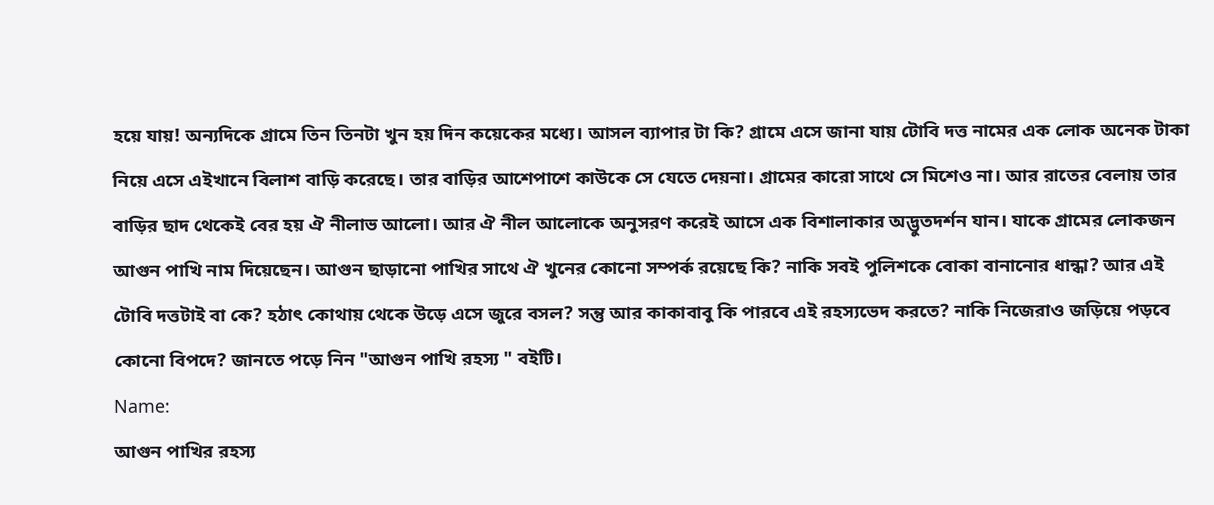হয়ে যায়! অন্যদিকে গ্রামে তিন তিনটা খুন হয় দিন কয়েকের মধ্যে। আসল ব্যাপার টা কি? গ্রামে এসে জানা যায় টোবি দত্ত নামের এক লোক অনেক টাকা নিয়ে এসে এইখানে বিলাশ বাড়ি করেছে। তার বাড়ির আশেপাশে কাউকে সে যেতে দেয়না। গ্রামের কারো সাথে সে মিশেও না। আর রাতের বেলায় তার বাড়ির ছাদ থেকেই বের হয় ঐ নীলাভ আলো। আর ঐ নীল আলোকে অনুসরণ করেই আসে এক বিশালাকার অদ্ভুতদর্শন যান। যাকে গ্রামের লোকজন আগুন পাখি নাম দিয়েছেন। আগুন ছাড়ানো পাখির সাথে ঐ খুনের কোনো সম্পর্ক রয়েছে কি? নাকি সবই পুলিশকে বোকা বানানোর ধান্ধা? আর এই টোবি দত্তটাই বা কে? হঠাৎ কোথায় থেকে উড়ে এসে জুরে বসল? সন্তু আর কাকাবাবু কি পারবে এই রহস্যভেদ করতে? নাকি নিজেরাও জড়িয়ে পড়বে কোনো বিপদে? জানতে পড়ে নিন "আগুন পাখি রহস্য " বইটি।
Name:
আগুন পাখির রহস্য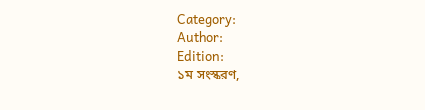Category:
Author:
Edition:
১ম সংস্করণ,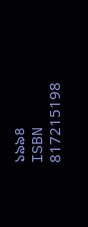১৯৯৪
ISBN
817215198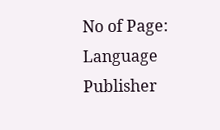No of Page:
Language
Publisher